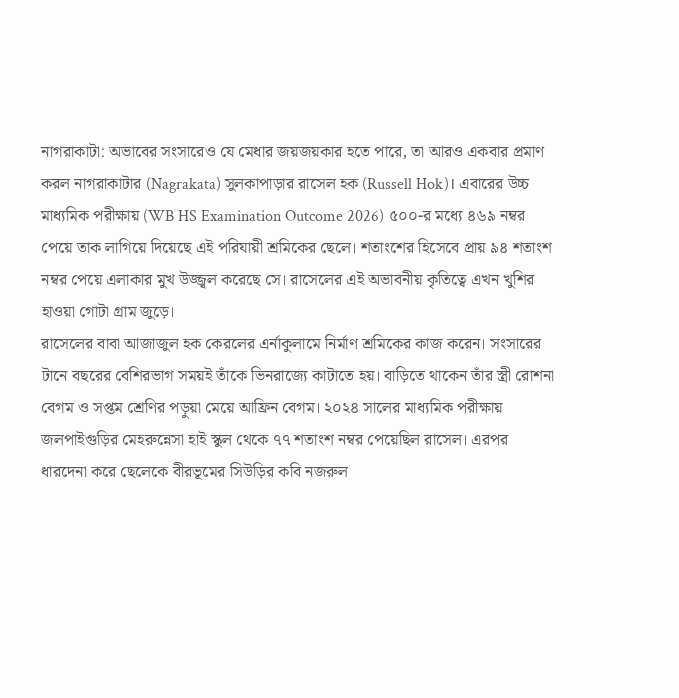নাগরাকাটা: অভাবের সংসারেও যে মেধার জয়জয়কার হতে পারে, তা আরও একবার প্রমাণ করল নাগরাকাটার (Nagrakata) সুলকাপাড়ার রাসেল হক (Russell Hok)। এবারের উচ্চ মাধ্যমিক পরীক্ষায় (WB HS Examination Outcome 2026) ৫০০-র মধ্যে ৪৬৯ নম্বর পেয়ে তাক লাগিয়ে দিয়েছে এই পরিযায়ী শ্রমিকের ছেলে। শতাংশের হিসেবে প্রায় ৯৪ শতাংশ নম্বর পেয়ে এলাকার মুখ উজ্জ্বল করেছে সে। রাসেলের এই অভাবনীয় কৃতিত্বে এখন খুশির হাওয়া গোটা গ্রাম জুড়ে।
রাসেলের বাবা আজাজুল হক কেরলের এর্নাকুলামে নির্মাণ শ্রমিকের কাজ করেন। সংসারের টানে বছরের বেশিরভাগ সময়ই তাঁকে ভিনরাজ্যে কাটাতে হয়। বাড়িতে থাকেন তাঁর স্ত্রী রোশনা বেগম ও সপ্তম শ্রেণির পড়ুয়া মেয়ে আফ্রিন বেগম। ২০২৪ সালের মাধ্যমিক পরীক্ষায় জলপাইগুড়ির মেহরুন্নেসা হাই স্কুল থেকে ৭৭ শতাংশ নম্বর পেয়েছিল রাসেল। এরপর ধারদেনা করে ছেলেকে বীরভূমের সিউড়ির কবি নজরুল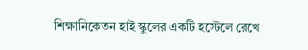শিক্ষানিকেতন হাই স্কুলের একটি হস্টেলে রেখে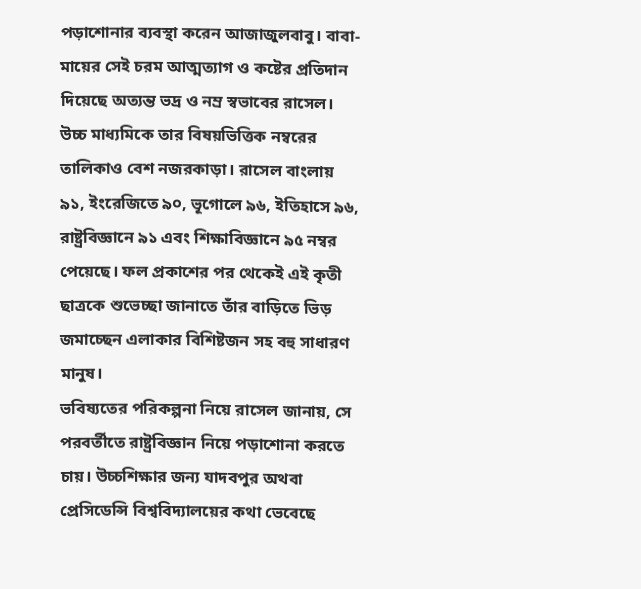পড়াশোনার ব্যবস্থা করেন আজাজুলবাবু। বাবা-মায়ের সেই চরম আত্মত্যাগ ও কষ্টের প্রতিদান দিয়েছে অত্যন্ত ভদ্র ও নম্র স্বভাবের রাসেল।
উচ্চ মাধ্যমিকে তার বিষয়ভিত্তিক নম্বরের তালিকাও বেশ নজরকাড়া। রাসেল বাংলায় ৯১, ইংরেজিতে ৯০, ভূগোলে ৯৬, ইতিহাসে ৯৬, রাষ্ট্রবিজ্ঞানে ৯১ এবং শিক্ষাবিজ্ঞানে ৯৫ নম্বর পেয়েছে। ফল প্রকাশের পর থেকেই এই কৃতী ছাত্রকে শুভেচ্ছা জানাতে তাঁর বাড়িতে ভিড় জমাচ্ছেন এলাকার বিশিষ্টজন সহ বহু সাধারণ মানুষ।
ভবিষ্যতের পরিকল্পনা নিয়ে রাসেল জানায়, সে পরবর্তীতে রাষ্ট্রবিজ্ঞান নিয়ে পড়াশোনা করতে চায়। উচ্চশিক্ষার জন্য যাদবপুর অথবা প্রেসিডেন্সি বিশ্ববিদ্যালয়ের কথা ভেবেছে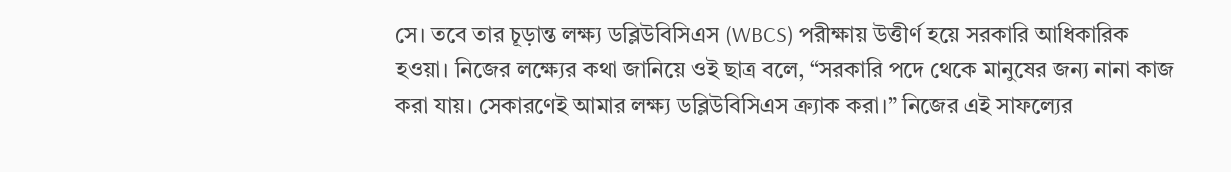সে। তবে তার চূড়ান্ত লক্ষ্য ডব্লিউবিসিএস (WBCS) পরীক্ষায় উত্তীর্ণ হয়ে সরকারি আধিকারিক হওয়া। নিজের লক্ষ্যের কথা জানিয়ে ওই ছাত্র বলে, “সরকারি পদে থেকে মানুষের জন্য নানা কাজ করা যায়। সেকারণেই আমার লক্ষ্য ডব্লিউবিসিএস ক্র্যাক করা।” নিজের এই সাফল্যের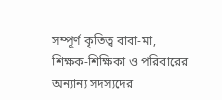সম্পূর্ণ কৃতিত্ব বাবা-মা, শিক্ষক-শিক্ষিকা ও পরিবারের অন্যান্য সদস্যদের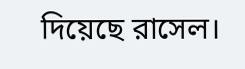দিয়েছে রাসেল।